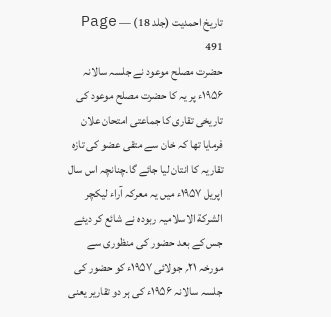تاریخ احمدیت (جلد 18) — Page 491
حضرت مصلح موعود نے جلسہ سالانہ ۱۹۵۶ء پر یہ کا حضرت مصلح موعود کی تاریخی تقاری کا جماعتی امتحان علان فرمایا تھا کہ خان سے متقی عضو کی تازہ تقاریہ کا انتان لیا جائے گا۔چنانچہ اس سال اپریل ۱۹۵۷ء میں یہ معرکہ آراء لیکچر الشرکة الاسلامیہ ربوده نے شائع کر دیئے جس کے بعد حضور کی منظوری سے مورخہ ۲۱؍ جولائی ۱۹۵۷ء کو حضور کی جلسہ سالانہ ۱۹۵۶ء کی ہر دو تقاریر یعنی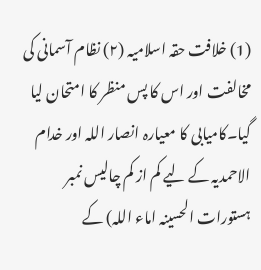(1) خلافت حقہ اسلامیہ (۲) نظام آسمانی کی مخالفت اور اس کا پس منظر کا امتحان لیا گیا۔کامیابی کا معیارہ انصار اللہ اور خدام الاحمدیہ کے لیے کم از کم چالیس نمبر ہستورات الحسینہ اماء اللہ) کے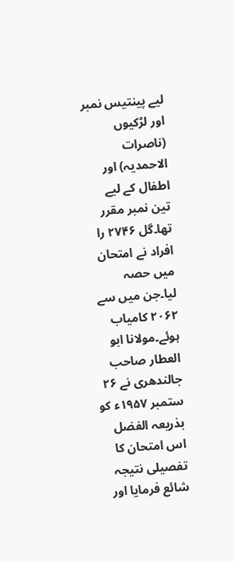لیے پینتیس نمبر اور لڑکیوں (ناصرات الاحمدیہ) اور اطفال کے لیے تین نمبر مقرر تھا۔گل ۲۷۴۶ را افراد نے امتحان میں حصہ لیا۔جن میں سے ۲۰۶۲ کامیاب ہوئے۔مولانا ابو العطار صاحب جالندھری نے ۲۶ ستمبر ۱۹۵۷ء کو بذریعہ الفضل اس امتحان کا تفصیلی نتیجہ شائع فرمایا اور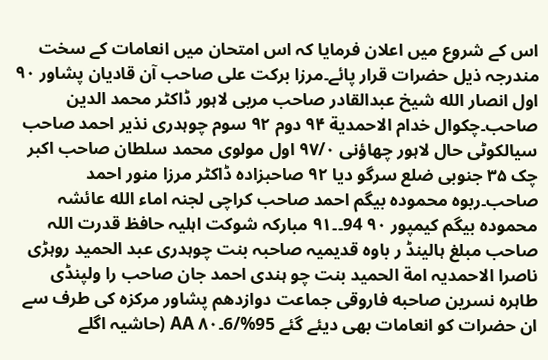اس کے شروع میں اعلان فرمایا کہ اس امتحان میں انعامات کے سخت مندرجہ ذیل حضرات قرار پائے۔مرزا برکت علی صاحب آن قادیان پشاور ۹۰ اول انصار الله شیخ عبدالقادر صاحب مربی لاہور ڈاکٹر محمد الدین صاحب۔چکوال خدام الاحمدية ۹۴ دوم ۹۲ سوم چوہدری نذیر احمد صاحب سیالکوٹی حال لاہور چھاؤنی ۹۷/۰ اول مولوی محمد سلطان صاحب اکبر چک ۳۵ جنوبی ضلع سرگو دیا ۹۲ صاحبزادہ ڈاکٹر مرزا منور احمد صاحب۔ربوہ محمودہ بیگم احمد صاحب کراچی لجنہ اماء الله عائشہ محمودہ بیگم کیمپور ۹۰ 94۔۔۹۱ مبارکہ شوکت اہلیہ حافظ قدرت اللہ صاحب مبلغ ہالینڈ ر باوه قدیمیہ صاحبہ بنت چوہدری عبد الحمید روہڑی ناصرا الاحمدیہ امة الحميد بنت چو ہندی احمد جان صاحب را ولپنڈی طاہرہ نسرین صاحبه فاروقی جماعت دوازدهم پشاور مرکزہ کی طرف سے ان حضرات کو انعامات بھی دیئے گئے 95%/6۔AA ۸۰ (حاشیہ اگلے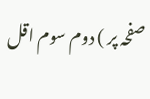صفحہ پر ) دوم سوم اقل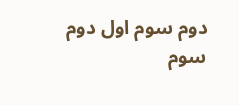دوم سوم اول دوم سوم